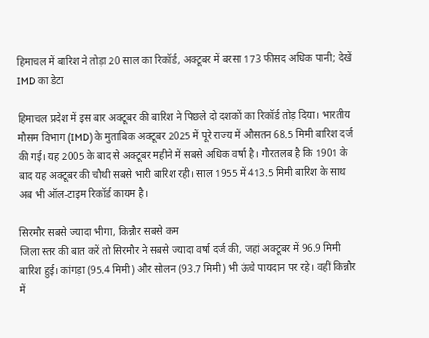हिमाचल में बारिश ने तोड़ा 20 साल का रिकॉर्ड, अक्टूबर में बरसा 173 फीसद अधिक पानी; देखें IMD का डेटा

हिमाचल प्रदेश में इस बार अक्टूबर की बारिश ने पिछले दो दशकों का रिकॉर्ड तोड़ दिया। भारतीय मौसम विभाग (IMD) के मुताबिक अक्टूबर 2025 में पूरे राज्य में औसतन 68.5 मिमी बारिश दर्ज की गई। यह 2005 के बाद से अक्टूबर महीने में सबसे अधिक वर्षा है। गौरतलब है कि 1901 के बाद यह अक्टूबर की चौथी सबसे भारी बारिश रही। साल 1955 में 413.5 मिमी बारिश के साथ अब भी ऑल-टाइम रिकॉर्ड कायम है।

सिरमौर सबसे ज्यादा भीगा, किन्नौर सबसे कम
जिला स्तर की बात करें तो सिरमौर ने सबसे ज्यादा वर्षा दर्ज की, जहां अक्टूबर में 96.9 मिमी बारिश हुई। कांगड़ा (95.4 मिमी) और सोलन (93.7 मिमी) भी ऊंचे पायदान पर रहे। वहीं किन्नौर में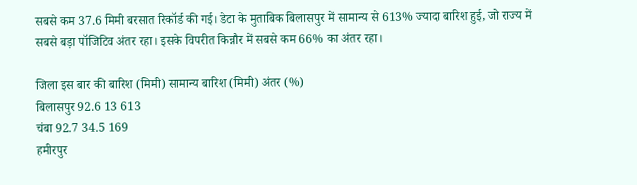सबसे कम 37.6 मिमी बरसात रिकॉर्ड की गई। डेटा के मुताबिक बिलासपुर में सामान्य से 613% ज्यादा बारिश हुई, जो राज्य में सबसे बड़ा पॉजिटिव अंतर रहा। इसके विपरीत किन्नौर में सबसे कम 66% का अंतर रहा।

जिला इस बार की बारिश (मिमी) सामान्य बारिश (मिमी) अंतर (%)
बिलासपुर 92.6 13 613
चंबा 92.7 34.5 169
हमीरपुर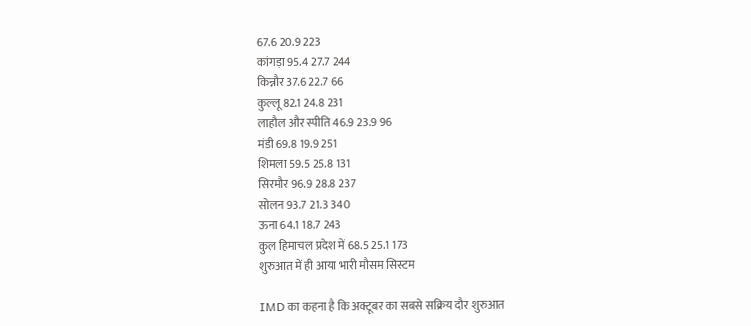67.6 20.9 223
कांगड़ा 95.4 27.7 244
किन्नौर 37.6 22.7 66
कुल्लू 82.1 24.8 231
लाहौल और स्पीति 46.9 23.9 96
मंडी 69.8 19.9 251
शिमला 59.5 25.8 131
सिरमौर 96.9 28.8 237
सोलन 93.7 21.3 340
ऊना 64.1 18.7 243
कुल हिमाचल प्रदेश में 68.5 25.1 173
शुरुआत में ही आया भारी मौसम सिस्टम

IMD का कहना है कि अक्टूबर का सबसे सक्रिय दौर शुरुआत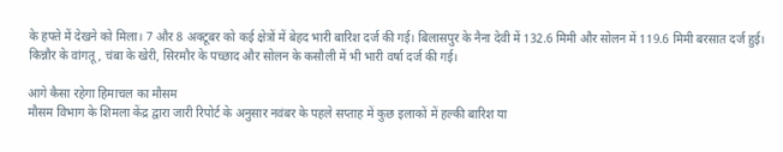के हफ्ते में देखने को मिला। 7 और 8 अक्टूबर को कई क्षेत्रों में बेहद भारी बारिश दर्ज की गई। बिलासपुर के नैना देवी में 132.6 मिमी और सोलन में 119.6 मिमी बरसात दर्ज हुई। किन्नौर के वांगतू, चंबा के खेरी, सिरमौर के पच्छाद और सोलन के कसौली में भी भारी वर्षा दर्ज की गई।

आगे कैसा रहेगा हिमाचल का मौसम
मौसम विभाग के शिमला केंद्र द्वारा जारी रिपोर्ट के अनुसार नवंबर के पहले सप्ताह में कुछ इलाकों में हल्की बारिश या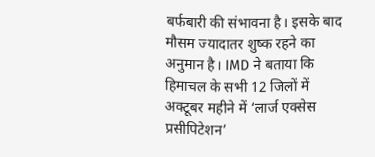बर्फबारी की संभावना है। इसके बाद मौसम ज्यादातर शुष्क रहने का अनुमान है। IMD ने बताया कि हिमाचल के सभी 12 जिलों में अक्टूबर महीने में ‘लार्ज एक्सेस प्रसीपिटेशन’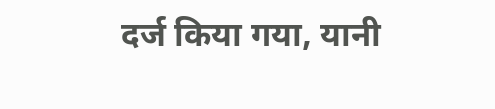दर्ज किया गया, यानी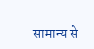सामान्य से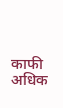काफी अधिक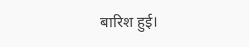बारिश हुई।